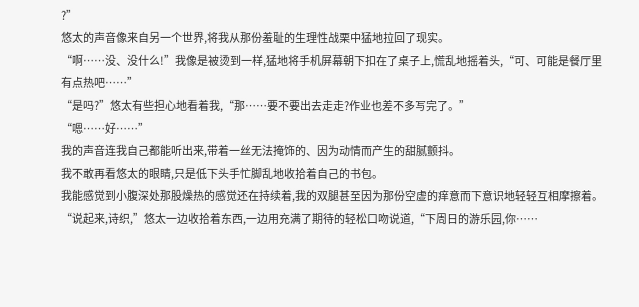?”
悠太的声音像来自另一个世界,将我从那份羞耻的生理性战栗中猛地拉回了现实。
“啊……没、没什么!”我像是被烫到一样,猛地将手机屏幕朝下扣在了桌子上,慌乱地摇着头,“可、可能是餐厅里有点热吧……”
“是吗?”悠太有些担心地看着我,“那……要不要出去走走?作业也差不多写完了。”
“嗯……好……”
我的声音连我自己都能听出来,带着一丝无法掩饰的、因为动情而产生的甜腻颤抖。
我不敢再看悠太的眼睛,只是低下头手忙脚乱地收拾着自己的书包。
我能感觉到小腹深处那股燥热的感觉还在持续着,我的双腿甚至因为那份空虚的痒意而下意识地轻轻互相摩擦着。
“说起来,诗织,”悠太一边收拾着东西,一边用充满了期待的轻松口吻说道,“下周日的游乐园,你……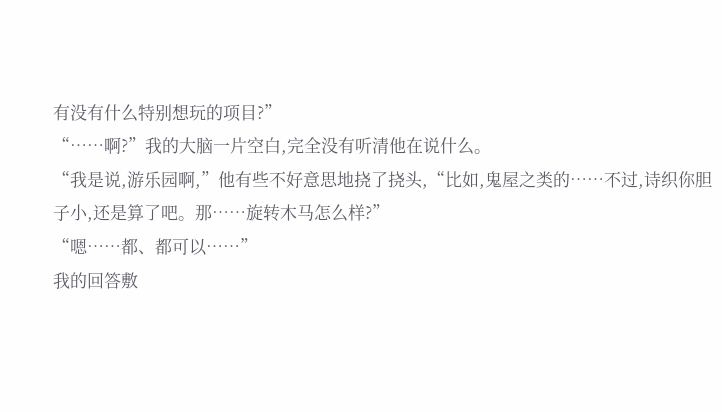有没有什么特别想玩的项目?”
“……啊?”我的大脑一片空白,完全没有听清他在说什么。
“我是说,游乐园啊,”他有些不好意思地挠了挠头,“比如,鬼屋之类的……不过,诗织你胆子小,还是算了吧。那……旋转木马怎么样?”
“嗯……都、都可以……”
我的回答敷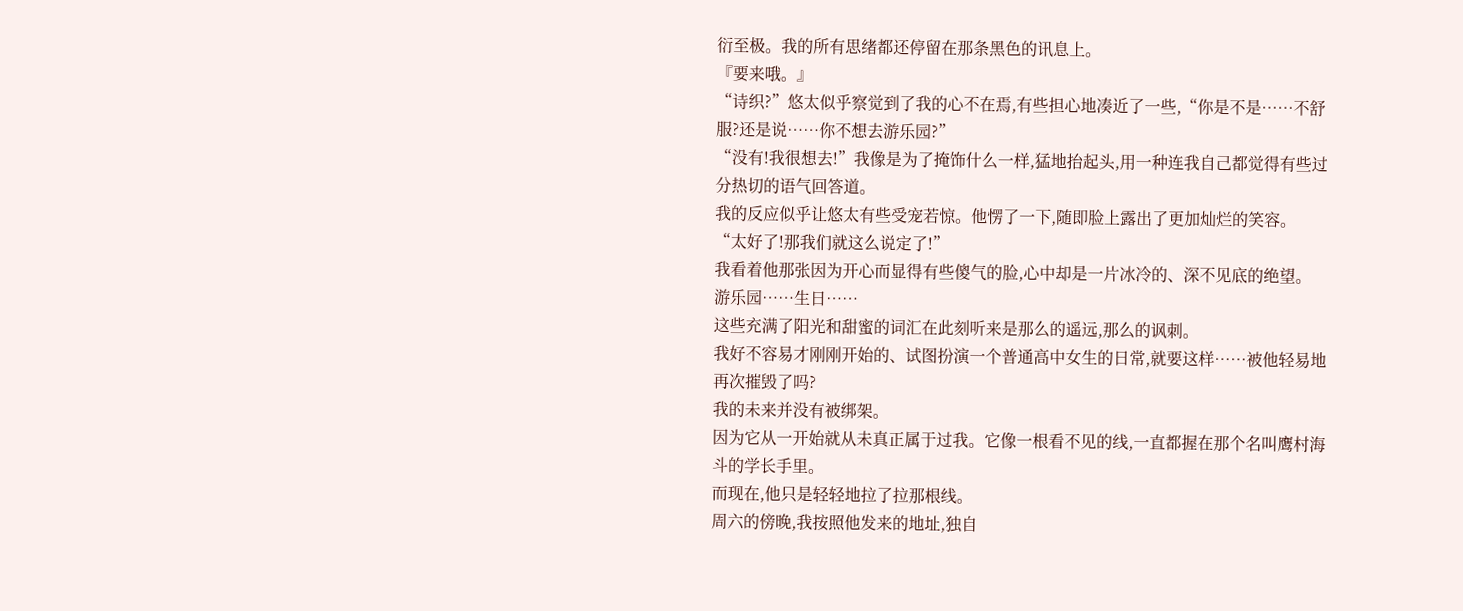衍至极。我的所有思绪都还停留在那条黑色的讯息上。
『要来哦。』
“诗织?”悠太似乎察觉到了我的心不在焉,有些担心地凑近了一些,“你是不是……不舒服?还是说……你不想去游乐园?”
“没有!我很想去!”我像是为了掩饰什么一样,猛地抬起头,用一种连我自己都觉得有些过分热切的语气回答道。
我的反应似乎让悠太有些受宠若惊。他愣了一下,随即脸上露出了更加灿烂的笑容。
“太好了!那我们就这么说定了!”
我看着他那张因为开心而显得有些傻气的脸,心中却是一片冰冷的、深不见底的绝望。
游乐园……生日……
这些充满了阳光和甜蜜的词汇在此刻听来是那么的遥远,那么的讽刺。
我好不容易才刚刚开始的、试图扮演一个普通高中女生的日常,就要这样……被他轻易地再次摧毁了吗?
我的未来并没有被绑架。
因为它从一开始就从未真正属于过我。它像一根看不见的线,一直都握在那个名叫鹰村海斗的学长手里。
而现在,他只是轻轻地拉了拉那根线。
周六的傍晚,我按照他发来的地址,独自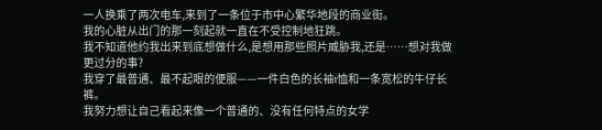一人换乘了两次电车,来到了一条位于市中心繁华地段的商业街。
我的心脏从出门的那一刻起就一直在不受控制地狂跳。
我不知道他约我出来到底想做什么,是想用那些照片威胁我,还是……想对我做更过分的事?
我穿了最普通、最不起眼的便服——一件白色的长袖t恤和一条宽松的牛仔长裤。
我努力想让自己看起来像一个普通的、没有任何特点的女学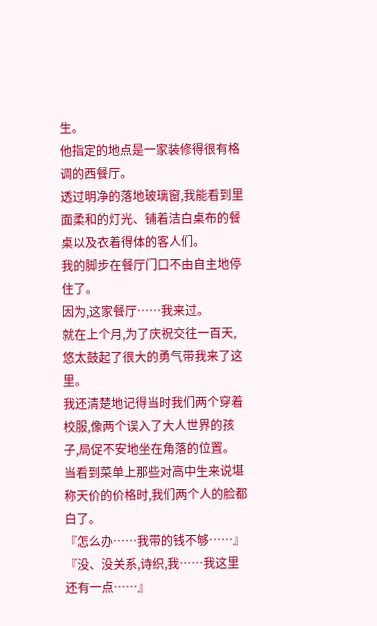生。
他指定的地点是一家装修得很有格调的西餐厅。
透过明净的落地玻璃窗,我能看到里面柔和的灯光、铺着洁白桌布的餐桌以及衣着得体的客人们。
我的脚步在餐厅门口不由自主地停住了。
因为,这家餐厅……我来过。
就在上个月,为了庆祝交往一百天,悠太鼓起了很大的勇气带我来了这里。
我还清楚地记得当时我们两个穿着校服,像两个误入了大人世界的孩子,局促不安地坐在角落的位置。
当看到菜单上那些对高中生来说堪称天价的价格时,我们两个人的脸都白了。
『怎么办……我带的钱不够……』
『没、没关系,诗织,我……我这里还有一点……』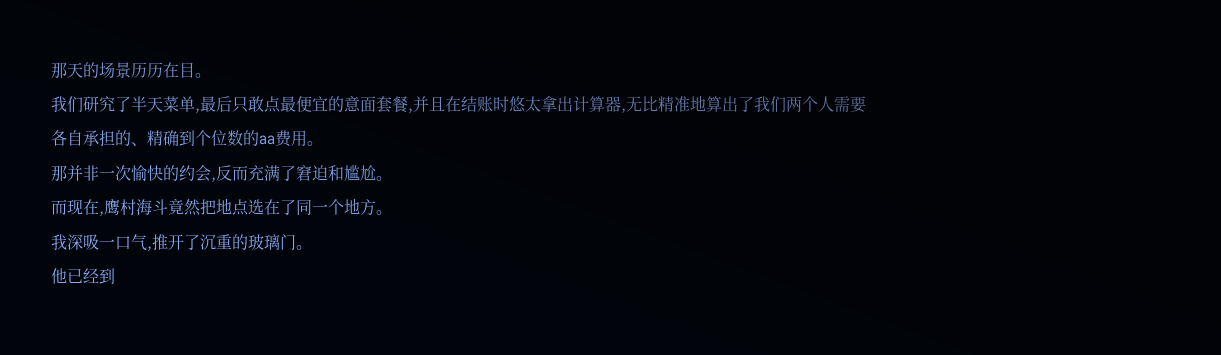那天的场景历历在目。
我们研究了半天菜单,最后只敢点最便宜的意面套餐,并且在结账时悠太拿出计算器,无比精准地算出了我们两个人需要各自承担的、精确到个位数的aa费用。
那并非一次愉快的约会,反而充满了窘迫和尴尬。
而现在,鹰村海斗竟然把地点选在了同一个地方。
我深吸一口气,推开了沉重的玻璃门。
他已经到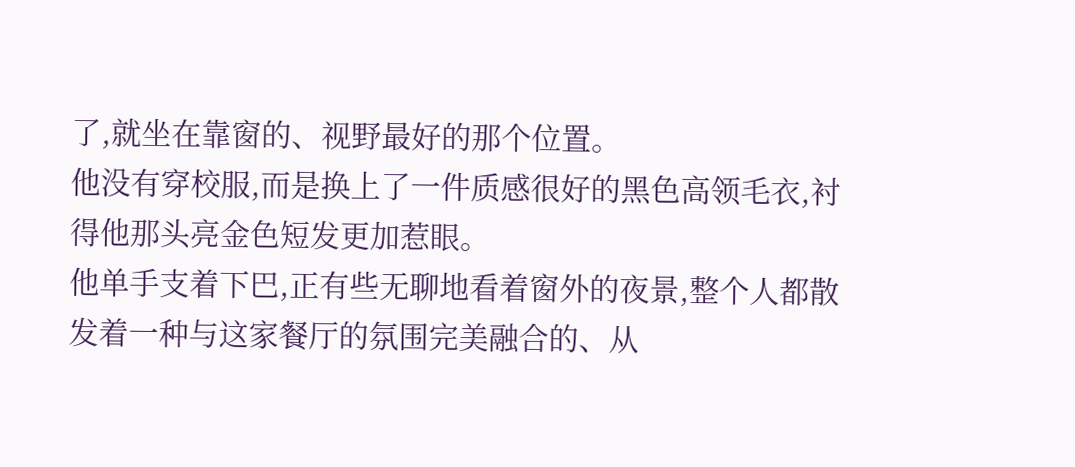了,就坐在靠窗的、视野最好的那个位置。
他没有穿校服,而是换上了一件质感很好的黑色高领毛衣,衬得他那头亮金色短发更加惹眼。
他单手支着下巴,正有些无聊地看着窗外的夜景,整个人都散发着一种与这家餐厅的氛围完美融合的、从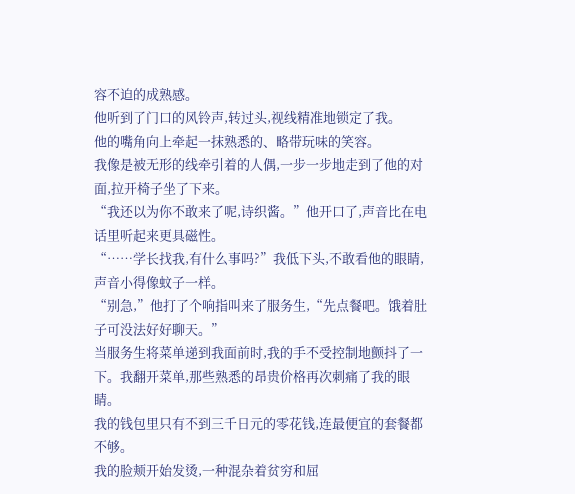容不迫的成熟感。
他听到了门口的风铃声,转过头,视线精准地锁定了我。
他的嘴角向上牵起一抹熟悉的、略带玩味的笑容。
我像是被无形的线牵引着的人偶,一步一步地走到了他的对面,拉开椅子坐了下来。
“我还以为你不敢来了呢,诗织酱。”他开口了,声音比在电话里听起来更具磁性。
“……学长找我,有什么事吗?”我低下头,不敢看他的眼睛,声音小得像蚊子一样。
“别急,”他打了个响指叫来了服务生,“先点餐吧。饿着肚子可没法好好聊天。”
当服务生将菜单递到我面前时,我的手不受控制地颤抖了一下。我翻开菜单,那些熟悉的昂贵价格再次刺痛了我的眼睛。
我的钱包里只有不到三千日元的零花钱,连最便宜的套餐都不够。
我的脸颊开始发烫,一种混杂着贫穷和屈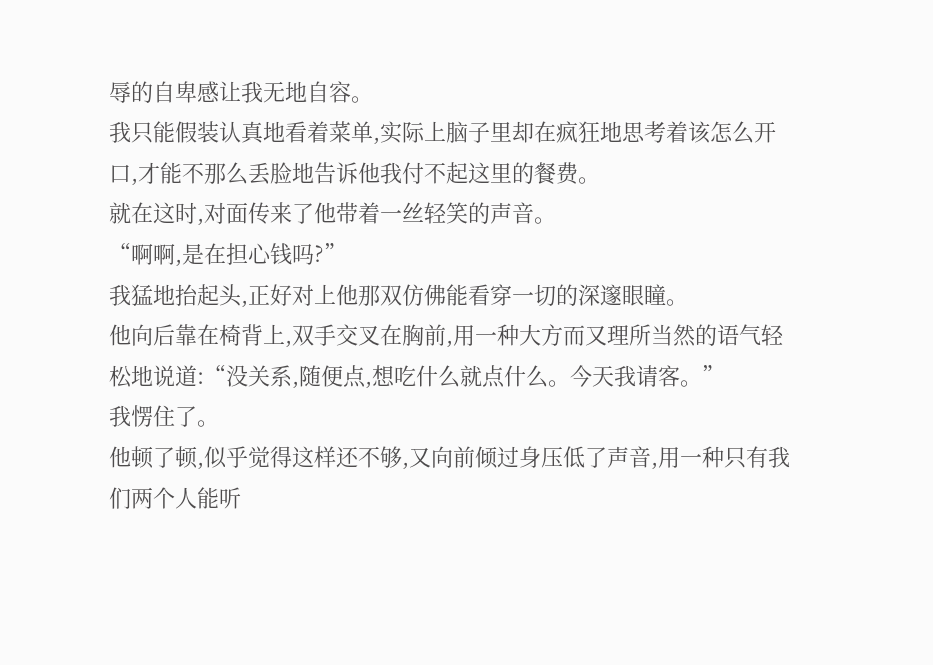辱的自卑感让我无地自容。
我只能假装认真地看着菜单,实际上脑子里却在疯狂地思考着该怎么开口,才能不那么丢脸地告诉他我付不起这里的餐费。
就在这时,对面传来了他带着一丝轻笑的声音。
“啊啊,是在担心钱吗?”
我猛地抬起头,正好对上他那双仿佛能看穿一切的深邃眼瞳。
他向后靠在椅背上,双手交叉在胸前,用一种大方而又理所当然的语气轻松地说道:“没关系,随便点,想吃什么就点什么。今天我请客。”
我愣住了。
他顿了顿,似乎觉得这样还不够,又向前倾过身压低了声音,用一种只有我们两个人能听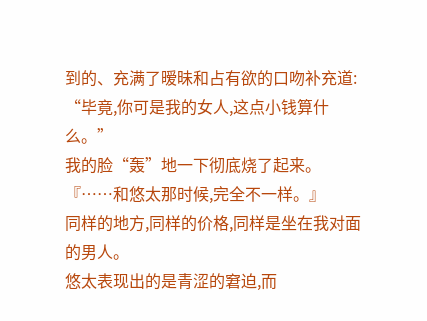到的、充满了暧昧和占有欲的口吻补充道:
“毕竟,你可是我的女人,这点小钱算什么。”
我的脸“轰”地一下彻底烧了起来。
『……和悠太那时候,完全不一样。』
同样的地方,同样的价格,同样是坐在我对面的男人。
悠太表现出的是青涩的窘迫,而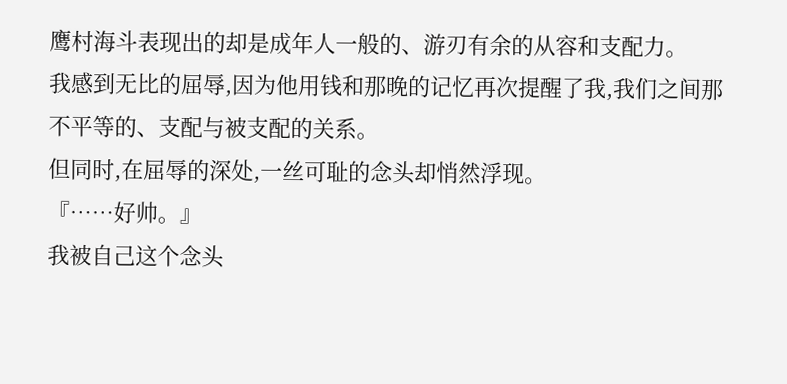鹰村海斗表现出的却是成年人一般的、游刃有余的从容和支配力。
我感到无比的屈辱,因为他用钱和那晚的记忆再次提醒了我,我们之间那不平等的、支配与被支配的关系。
但同时,在屈辱的深处,一丝可耻的念头却悄然浮现。
『……好帅。』
我被自己这个念头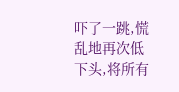吓了一跳,慌乱地再次低下头,将所有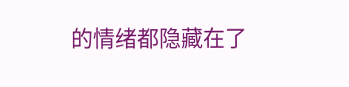的情绪都隐藏在了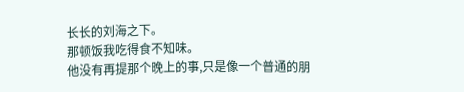长长的刘海之下。
那顿饭我吃得食不知味。
他没有再提那个晚上的事,只是像一个普通的朋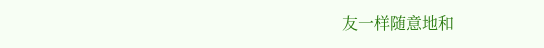友一样随意地和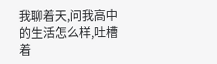我聊着天,问我高中的生活怎么样,吐槽着